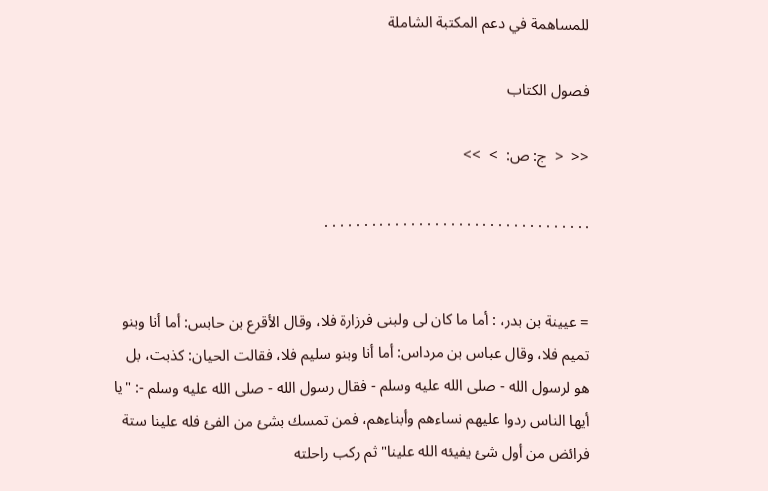للمساهمة في دعم المكتبة الشاملة

فصول الكتاب

<<  <  ج: ص:  >  >>

. . . . . . . . . . . . . . . . . . . . . . . . . . . . . . . . . .


= عيينة بن بدر، : أما ما كان لى ولبنى فرزارة فلا، وقال الأقرع بن حابس: أما أنا وبنو تميم فلا، وقال عباس بن مرداس: أما أنا وبنو سليم فلا، فقالت الحيان: كذبت، بل هو لرسول الله - صلى الله عليه وسلم - فقال رسول الله - صلى الله عليه وسلم -: "يا أيها الناس ردوا عليهم نساءهم وأبناءهم، فمن تمسك بشئ من الفئ فله علينا ستة فرائض من أول شئ يفيئه الله علينا" ثم ركب راحلته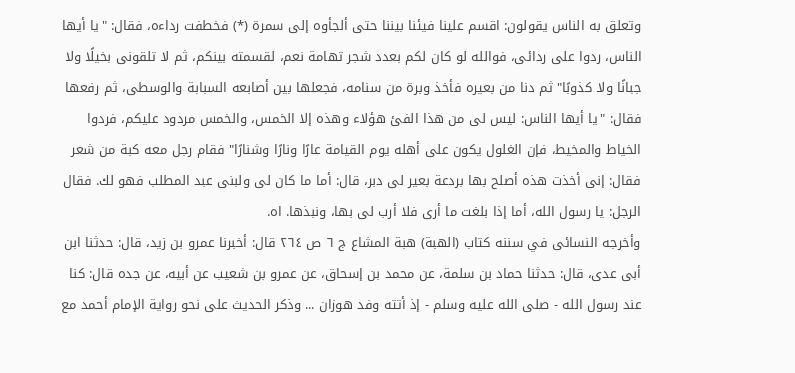وتعلق به الناس يقولون: اقسم علينا فيئنا بيننا حتى ألجأوه إلى سمرة (*) فخطفت رداءه، فقال: "يا أيها الناس، ردوا على ردائى، فوالله لو كان لكم بعدد شجر تهامة نعم، لقسمته بينكم، ثم لا تلقونى بخيلًا ولا جبانًا ولا كذوبًا" ثم دنا من بعيره فأخذ وبرة من سنامه، فجعلها بين أصابعه السبابة والوسطى، ثم رفعها فقال: "يا أيها الناس: ليس لى من هذا الفئ هؤلاء وهذه إلا الخمس، والخمس مردود عليكم، فردوا الخياط والمخيط، فإن الغلول يكون على أهله يوم القيامة عارًا ونارًا وشنارًا" فقام رجل معه كبة من شعر فقال: إنى أخذت هذه أصلح بها بردعة بعير لى دبر، قال: أما ما كان لى ولبنى عبد المطلب فهو لك. فقال الرجل: يا رسول الله، أما إذا بلغت ما أرى فلا أرب لى بها، ونبذها. اه.
وأخرجه النسائى في سننه كتاب (الهبة) هبة المشاع ج ٦ ص ٢٦٤ قال: أخبرنا عمرو بن زيد، قال: حدثنا ابن أبى عدى، قال: حدثنا حماد بن سلمة، عن محمد بن إسحاق، عن عمرو بن شعيب عن أبيه، عن جده قال: كنا عند رسول الله - صلى الله عليه وسلم - إذ أتته وفد هوزان ... وذكر الحديث على نحو رواية الإمام أحمد مع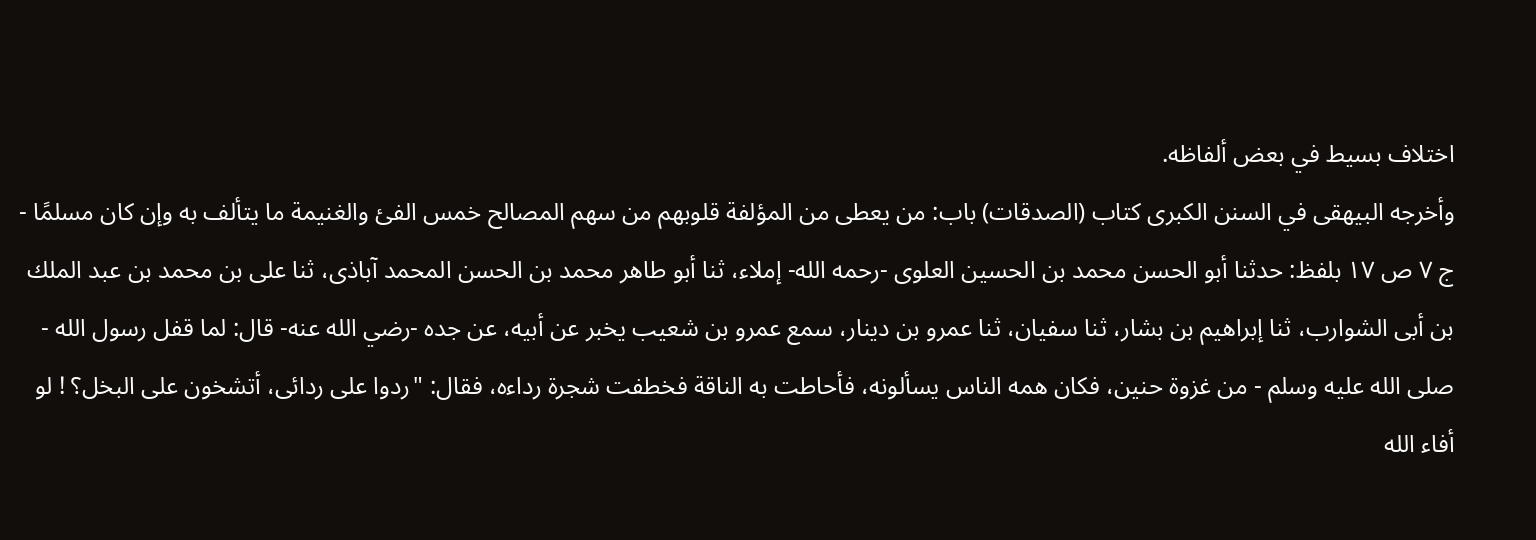اختلاف بسيط في بعض ألفاظه.
وأخرجه البيهقى في السنن الكبرى كتاب (الصدقات) باب: من يعطى من المؤلفة قلوبهم من سهم المصالح خمس الفئ والغنيمة ما يتألف به وإن كان مسلمًا - ج ٧ ص ١٧ بلفظ: حدثنا أبو الحسن محمد بن الحسين العلوى -رحمه الله- إملاء، ثنا أبو طاهر محمد بن الحسن المحمد آباذى، ثنا على بن محمد بن عبد الملك بن أبى الشوارب، ثنا إبراهيم بن بشار، ثنا سفيان، ثنا عمرو بن دينار، سمع عمرو بن شعيب يخبر عن أبيه، عن جده -رضي الله عنه- قال: لما قفل رسول الله - صلى الله عليه وسلم - من غزوة حنين، فكان همه الناس يسألونه، فأحاطت به الناقة فخطفت شجرة رداءه، فقال: "ردوا على ردائى، أتشخون على البخل؟ ! لو أفاء الله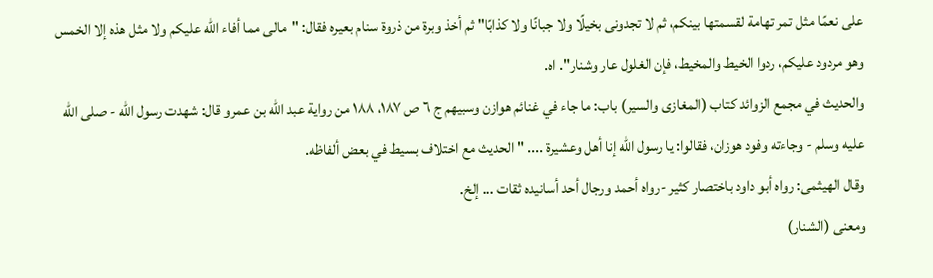على نعمًا مثل تمر تهامة لقسمتها بينكم، ثم لا تجدونى بخيلًا ولا جبانًا ولا كذابًا" ثم أخذ وبرة من ذروة سنام بعيره فقال: "مالى مما أفاء الله عليكم ولا مثل هذه إلا الخمس وهو مردود عليكم، ردوا الخيط والمخيط، فإن الغلول عار وشنار". اه.
والحديث في مجمع الزوائد كتاب (المغازى والسير) باب: ما جاء في غنائم هوازن وسبيهم ج ٦ ص ١٨٧، ١٨٨ من رواية عبد الله بن عمرو قال: شهدت رسول الله - صلى الله عليه وسلم - وجاءته وفود هوزان، فقالوا: يا رسول الله إنا أهل وعشيرة .... " الحديث مع اختلاف بسيط في بعض ألفاظه.
وقال الهيثمى: رواه أبو داود باختصار كثير -رواه أحمد ورجال أحد أسانيده ثقات ... إلخ.
ومعنى (الشنار)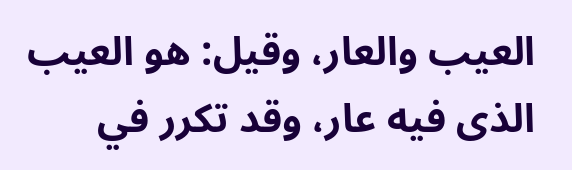العيب والعار، وقيل: هو العيب الذى فيه عار، وقد تكرر في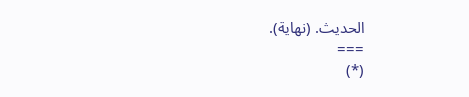الحديث. (نهاية).
===
(*)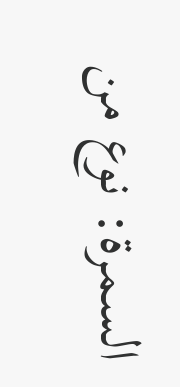السمرة: نوع من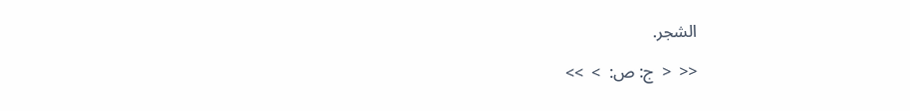الشجر.

<<  <  ج: ص:  >  >>